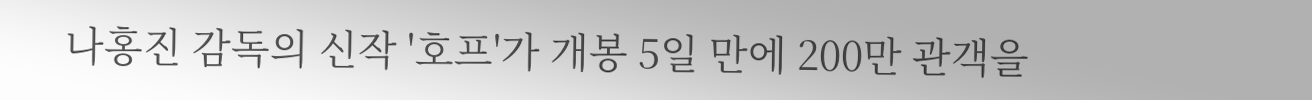나홍진 감독의 신작 '호프'가 개봉 5일 만에 200만 관객을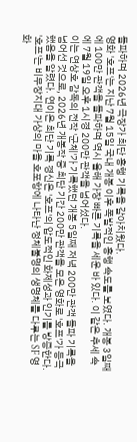돌파하며 2026년 극장가 최단 흥행 기록을 갈아치웠다.
영화 '호프'는 지난 7월 15일 국내 개봉 이후 폭발적인 흥행 속도를 보였다. 개봉 3일째에 100만 관객을 돌파하며 역시 올해 가장 빠른 기록을 세운 바 있다. 이 같은 추세 속에 7월 19일 오후 1시경 200만 관객을 넘어섰다.
이는 연상호 감독의 전작 '군체'가 기록했던 개봉 5일째 저녁 200만 관객 돌파 기록을 넘어선 것으로, 2026년 개봉작 중 최단 기간 200만 관객을 모은 영화로 '호프'가 등극했음을 알렸다. 연이은 최단 기록 경신은 '호프'의 압도적인 화제성과 인기를 방증한다.
'호프'는 비무장지대 가상의 마을 호포항에 나타난 정체불명의 생명체를 다루는 SF 영화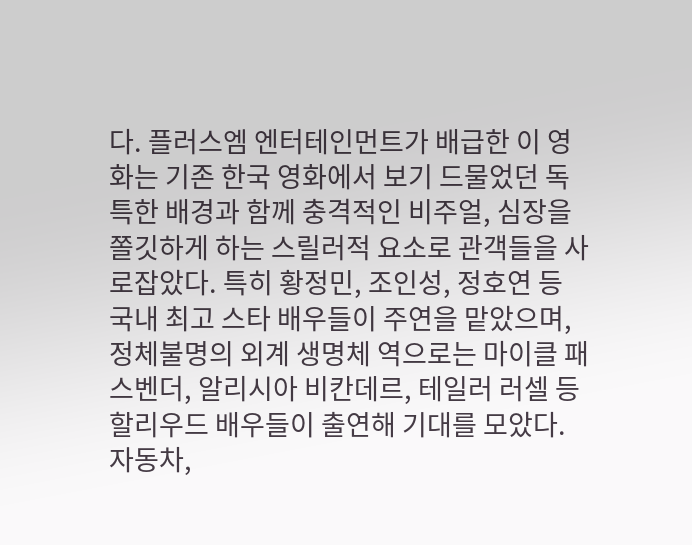다. 플러스엠 엔터테인먼트가 배급한 이 영화는 기존 한국 영화에서 보기 드물었던 독특한 배경과 함께 충격적인 비주얼, 심장을 쫄깃하게 하는 스릴러적 요소로 관객들을 사로잡았다. 특히 황정민, 조인성, 정호연 등 국내 최고 스타 배우들이 주연을 맡았으며, 정체불명의 외계 생명체 역으로는 마이클 패스벤더, 알리시아 비칸데르, 테일러 러셀 등 할리우드 배우들이 출연해 기대를 모았다. 자동차,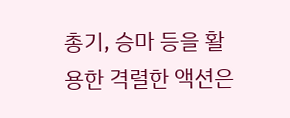총기, 승마 등을 활용한 격렬한 액션은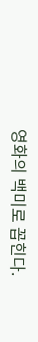영화의 백미로 꼽힌다.